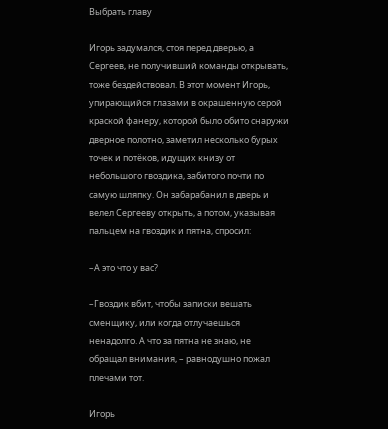Выбрать главу

Игорь задумался, стоя перед дверью, а Сергеев, не получивший команды открывать, тоже бездействовал. В этот момент Игорь, упирающийся глазами в окрашенную серой краской фанеру, которой было обито снаружи дверное полотно, заметил несколько бурых точек и потёков, идущих книзу от небольшого гвоздика, забитого почти по самую шляпку. Он забарабанил в дверь и велел Сергееву открыть, а потом, указывая пальцем на гвоздик и пятна, спросил:

–А это что у вас?

–Гвоздик вбит, чтобы записки вешать сменщику, или когда отлучаешься ненадолго. А что за пятна не знаю, не обращал внимания, – равнодушно пожал плечами тот.

Игорь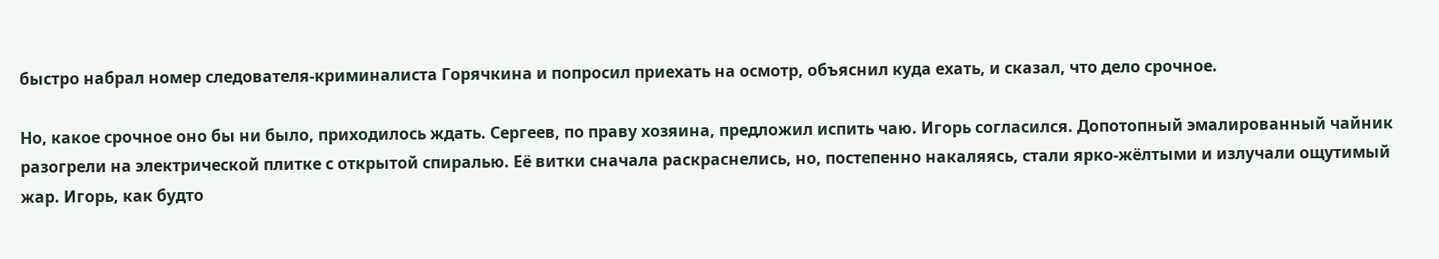быстро набрал номер следователя-криминалиста Горячкина и попросил приехать на осмотр, объяснил куда ехать, и сказал, что дело срочное.

Но, какое срочное оно бы ни было, приходилось ждать. Сергеев, по праву хозяина, предложил испить чаю. Игорь согласился. Допотопный эмалированный чайник разогрели на электрической плитке с открытой спиралью. Её витки сначала раскраснелись, но, постепенно накаляясь, стали ярко-жёлтыми и излучали ощутимый жар. Игорь, как будто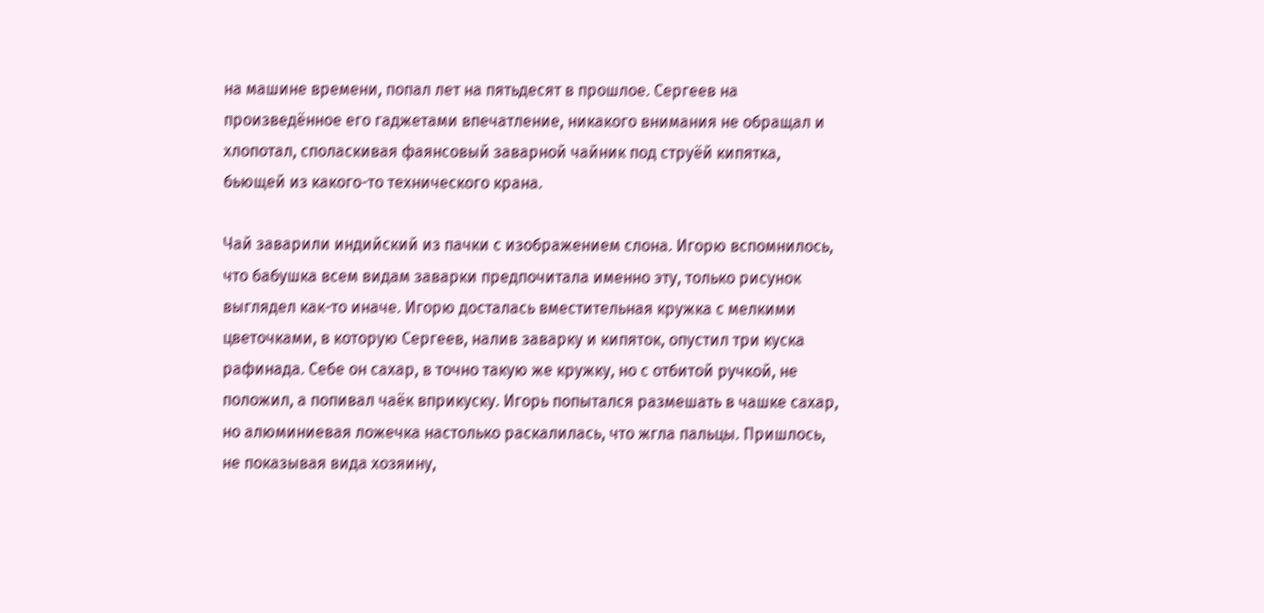на машине времени, попал лет на пятьдесят в прошлое. Сергеев на произведённое его гаджетами впечатление, никакого внимания не обращал и хлопотал, споласкивая фаянсовый заварной чайник под струёй кипятка, бьющей из какого-то технического крана.

Чай заварили индийский из пачки с изображением слона. Игорю вспомнилось, что бабушка всем видам заварки предпочитала именно эту, только рисунок выглядел как-то иначе. Игорю досталась вместительная кружка с мелкими цветочками, в которую Сергеев, налив заварку и кипяток, опустил три куска рафинада. Себе он сахар, в точно такую же кружку, но с отбитой ручкой, не положил, а попивал чаёк вприкуску. Игорь попытался размешать в чашке сахар, но алюминиевая ложечка настолько раскалилась, что жгла пальцы. Пришлось, не показывая вида хозяину,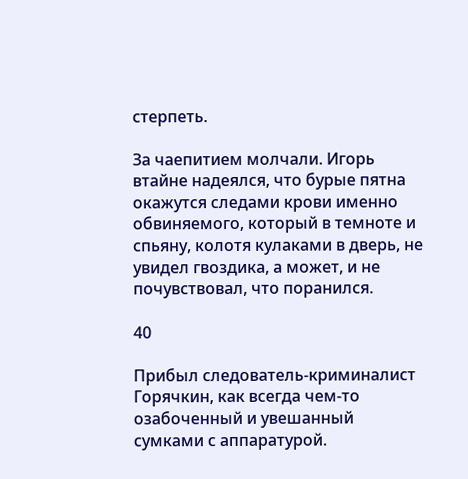стерпеть.

За чаепитием молчали. Игорь втайне надеялся, что бурые пятна окажутся следами крови именно обвиняемого, который в темноте и спьяну, колотя кулаками в дверь, не увидел гвоздика, а может, и не почувствовал, что поранился.

40

Прибыл следователь-криминалист Горячкин, как всегда чем-то озабоченный и увешанный сумками с аппаратурой.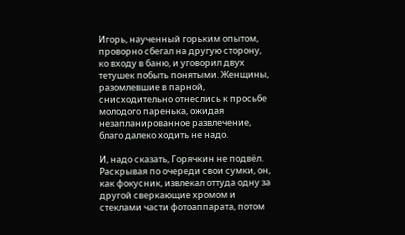Игорь, наученный горьким опытом, проворно сбегал на другую сторону, ко входу в баню, и уговорил двух тетушек побыть понятыми. Женщины, разомлевшие в парной, снисходительно отнеслись к просьбе молодого паренька, ожидая незапланированное развлечение, благо далеко ходить не надо.

И, надо сказать, Горячкин не подвёл. Раскрывая по очереди свои сумки, он, как фокусник, извлекал оттуда одну за другой сверкающие хромом и стеклами части фотоаппарата, потом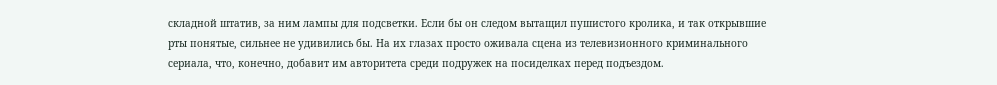складной штатив, за ним лампы для подсветки. Если бы он следом вытащил пушистого кролика, и так открывшие рты понятые, сильнее не удивились бы. На их глазах просто оживала сцена из телевизионного криминального сериала, что, конечно, добавит им авторитета среди подружек на посиделках перед подъездом.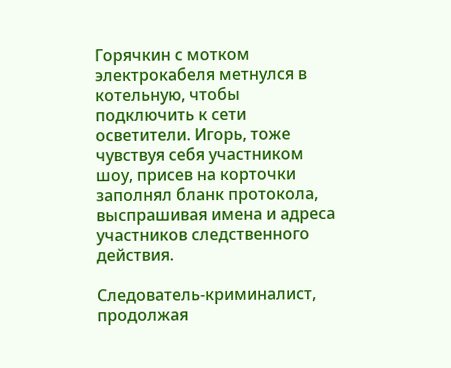Горячкин с мотком электрокабеля метнулся в котельную, чтобы подключить к сети осветители. Игорь, тоже чувствуя себя участником шоу, присев на корточки заполнял бланк протокола, выспрашивая имена и адреса участников следственного действия.

Следователь-криминалист, продолжая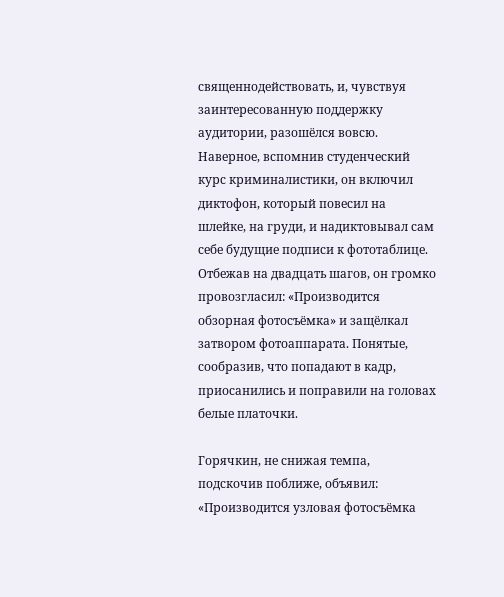священнодействовать, и, чувствуя заинтересованную поддержку аудитории, разошёлся вовсю. Наверное, вспомнив студенческий курс криминалистики, он включил диктофон, который повесил на шлейке, на груди, и надиктовывал сам себе будущие подписи к фототаблице. Отбежав на двадцать шагов, он громко провозгласил: «Производится обзорная фотосъёмка» и защёлкал затвором фотоаппарата. Понятые, сообразив, что попадают в кадр, приосанились и поправили на головах белые платочки.

Горячкин, не снижая темпа, подскочив поближе, объявил: «Производится узловая фотосъёмка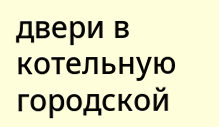двери в котельную городской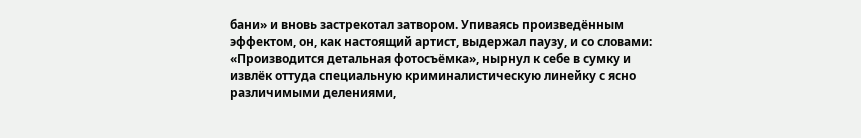бани» и вновь застрекотал затвором. Упиваясь произведённым эффектом, он, как настоящий артист, выдержал паузу, и со словами: «Производится детальная фотосъёмка», нырнул к себе в сумку и извлёк оттуда специальную криминалистическую линейку с ясно различимыми делениями,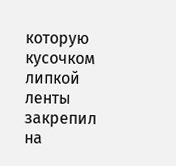которую кусочком липкой ленты закрепил на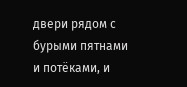двери рядом с бурыми пятнами и потёками, и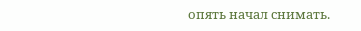опять начал снимать.